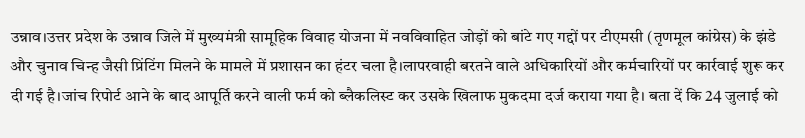उन्नाव।उत्तर प्रदेश के उन्नाव जिले में मुख्यमंत्री सामूहिक विवाह योजना में नवविवाहित जोड़ों को बांटे गए गद्दों पर टीएमसी (तृणमूल कांग्रेस) के झंडे और चुनाव चिन्ह जैसी प्रिंटिंग मिलने के मामले में प्रशासन का हंटर चला है।लापरवाही बरतने वाले अधिकारियों और कर्मचारियों पर कार्रवाई शुरू कर दी गई है।जांच रिपोर्ट आने के बाद आपूर्ति करने वाली फर्म को ब्लैकलिस्ट कर उसके खिलाफ मुकदमा दर्ज कराया गया है। बता दें कि 24 जुलाई को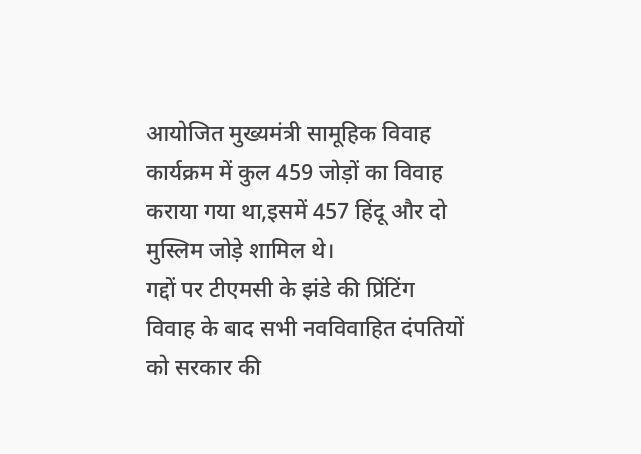आयोजित मुख्यमंत्री सामूहिक विवाह कार्यक्रम में कुल 459 जोड़ों का विवाह कराया गया था,इसमें 457 हिंदू और दो मुस्लिम जोड़े शामिल थे।
गद्दों पर टीएमसी के झंडे की प्रिंटिंग
विवाह के बाद सभी नवविवाहित दंपतियों को सरकार की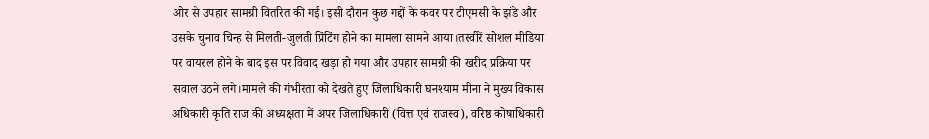ओर से उपहार सामग्री वितरित की गई। इसी दौरान कुछ गद्दों के कवर पर टीएमसी के झंडे और उसके चुनाव चिन्ह से मिलती-जुलती प्रिंटिंग होने का मामला सामने आया।तस्वीरें सोशल मीडिया पर वायरल होने के बाद इस पर विवाद खड़ा हो गया और उपहार सामग्री की खरीद प्रक्रिया पर सवाल उठने लगे।मामले की गंभीरता को देखते हुए जिलाधिकारी घनश्याम मीना ने मुख्य विकास अधिकारी कृति राज की अध्यक्षता में अपर जिलाधिकारी (वित्त एवं राजस्व), वरिष्ठ कोषाधिकारी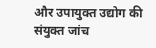और उपायुक्त उद्योग की संयुक्त जांच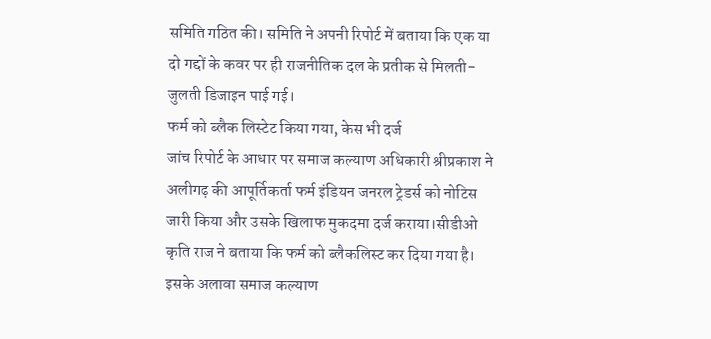समिति गठित की। समिति ने अपनी रिपोर्ट में बताया कि एक या दो गद्दों के कवर पर ही राजनीतिक दल के प्रतीक से मिलती-जुलती डिजाइन पाई गई।
फर्म को ब्लैक लिस्टेट किया गया, केस भी दर्ज
जांच रिपोर्ट के आधार पर समाज कल्याण अधिकारी श्रीप्रकाश ने अलीगढ़ की आपूर्तिकर्ता फर्म इंडियन जनरल ट्रेडर्स को नोटिस जारी किया और उसके खिलाफ मुकदमा दर्ज कराया।सीडीओ कृति राज ने बताया कि फर्म को ब्लैकलिस्ट कर दिया गया है। इसके अलावा समाज कल्याण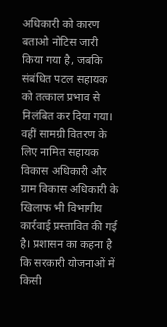अधिकारी को कारण बताओ नोटिस जारी किया गया है, जबकि संबंधित पटल सहायक को तत्काल प्रभाव से निलंबित कर दिया गया। वहीं सामग्री वितरण के लिए नामित सहायक विकास अधिकारी और ग्राम विकास अधिकारी के खिलाफ भी विभागीय कार्रवाई प्रस्तावित की गई है। प्रशासन का कहना है कि सरकारी योजनाओं में किसी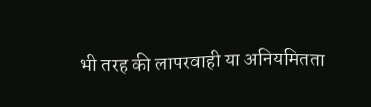भी तरह की लापरवाही या अनियमितता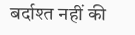बर्दाश्त नहीं की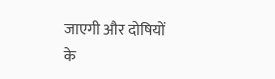जाएगी और दोषियों के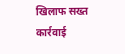खिलाफ सख्त कार्रवाई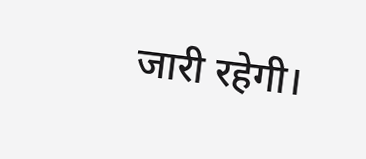जारी रहेगी।